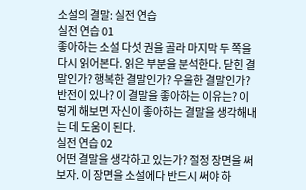소설의 결말: 실전 연습
실전 연습 01
좋아하는 소설 다섯 권을 골라 마지막 두 쪽을 다시 읽어본다. 읽은 부분을 분석한다. 닫힌 결말인가? 행복한 결말인가? 우울한 결말인가? 반전이 있나? 이 결말을 좋아하는 이유는? 이렇게 해보면 자신이 좋아하는 결말을 생각해내는 데 도움이 된다.
실전 연습 02
어떤 결말을 생각하고 있는가? 절정 장면을 써보자. 이 장면을 소설에다 반드시 써야 하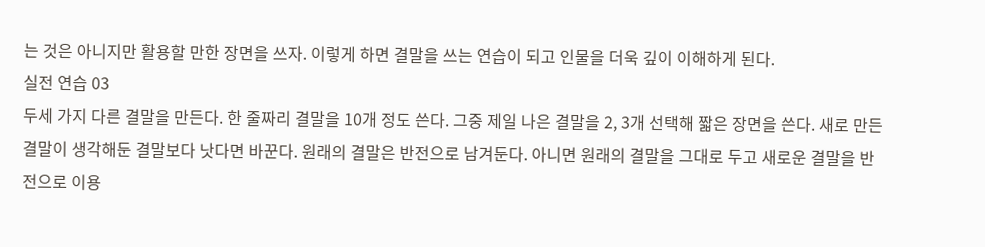는 것은 아니지만 활용할 만한 장면을 쓰자. 이렇게 하면 결말을 쓰는 연습이 되고 인물을 더욱 깊이 이해하게 된다.
실전 연습 03
두세 가지 다른 결말을 만든다. 한 줄짜리 결말을 10개 정도 쓴다. 그중 제일 나은 결말을 2, 3개 선택해 짧은 장면을 쓴다. 새로 만든 결말이 생각해둔 결말보다 낫다면 바꾼다. 원래의 결말은 반전으로 남겨둔다. 아니면 원래의 결말을 그대로 두고 새로운 결말을 반전으로 이용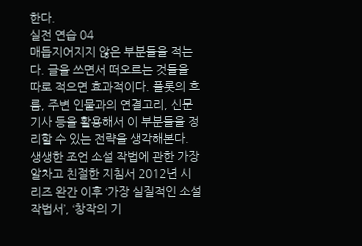한다.
실전 연습 04
매듭지어지지 않은 부분들을 적는다. 글을 쓰면서 떠오르는 것들을 따로 적으면 효과적이다. 플롯의 흐름, 주변 인물과의 연결고리, 신문 기사 등을 활용해서 이 부분들을 정리할 수 있는 전략을 생각해본다.
생생한 조언 소설 작법에 관한 가장 알차고 친절한 지침서 2012년 시리즈 완간 이후 ‘가장 실질적인 소설 작법서’, ‘창작의 기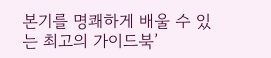본기를 명쾌하게 배울 수 있는 최고의 가이드북’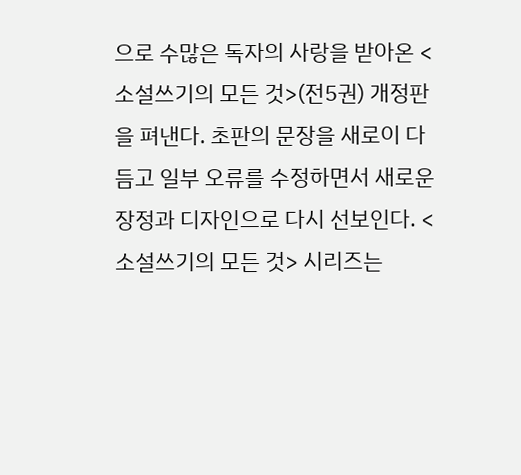으로 수많은 독자의 사랑을 받아온 <소설쓰기의 모든 것>(전5권) 개정판을 펴낸다. 초판의 문장을 새로이 다듬고 일부 오류를 수정하면서 새로운 장정과 디자인으로 다시 선보인다. <소설쓰기의 모든 것> 시리즈는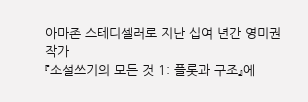아마존 스테디셀러로 지난 십여 년간 영미권 작가
『소설쓰기의 모든 것 1: 플롯과 구조』에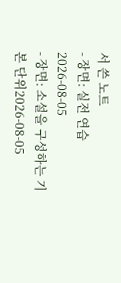서 쓴 노트
- 장면: 실전 연습2026-08-05
- 장면: 소설을 구성하는 기본 단위2026-08-05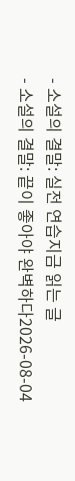- 소설의 결말: 실전 연습지금 읽는 글
- 소설의 결말: 끝이 좋아야 완벽하다2026-08-04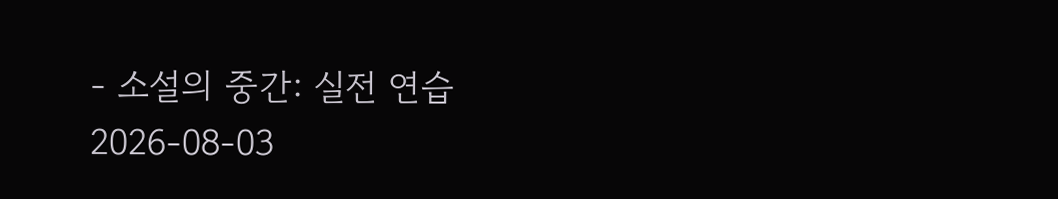- 소설의 중간: 실전 연습2026-08-03